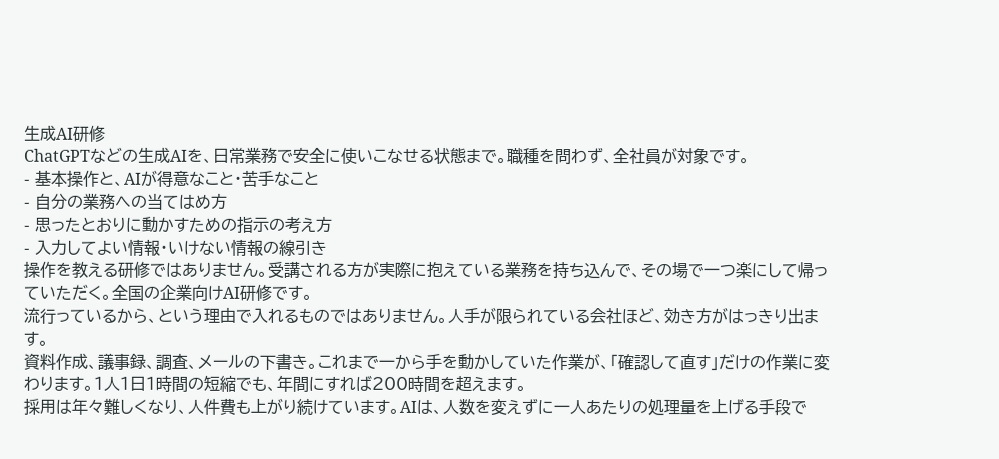生成AI研修
ChatGPTなどの生成AIを、日常業務で安全に使いこなせる状態まで。職種を問わず、全社員が対象です。
- 基本操作と、AIが得意なこと・苦手なこと
- 自分の業務への当てはめ方
- 思ったとおりに動かすための指示の考え方
- 入力してよい情報・いけない情報の線引き
操作を教える研修ではありません。受講される方が実際に抱えている業務を持ち込んで、その場で一つ楽にして帰っていただく。全国の企業向けAI研修です。
流行っているから、という理由で入れるものではありません。人手が限られている会社ほど、効き方がはっきり出ます。
資料作成、議事録、調査、メールの下書き。これまで一から手を動かしていた作業が、「確認して直す」だけの作業に変わります。1人1日1時間の短縮でも、年間にすれば200時間を超えます。
採用は年々難しくなり、人件費も上がり続けています。AIは、人数を変えずに一人あたりの処理量を上げる手段で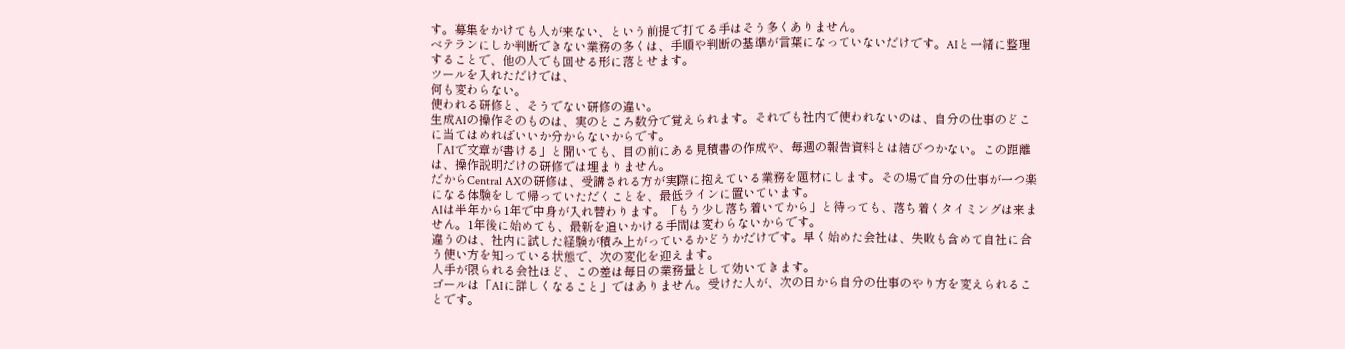す。募集をかけても人が来ない、という前提で打てる手はそう多くありません。
ベテランにしか判断できない業務の多くは、手順や判断の基準が言葉になっていないだけです。AIと一緒に整理することで、他の人でも回せる形に落とせます。
ツールを入れただけでは、
何も変わらない。
使われる研修と、そうでない研修の違い。
生成AIの操作そのものは、実のところ数分で覚えられます。それでも社内で使われないのは、自分の仕事のどこに当てはめればいいか分からないからです。
「AIで文章が書ける」と聞いても、目の前にある見積書の作成や、毎週の報告資料とは結びつかない。この距離は、操作説明だけの研修では埋まりません。
だからCentral AXの研修は、受講される方が実際に抱えている業務を題材にします。その場で自分の仕事が一つ楽になる体験をして帰っていただくことを、最低ラインに置いています。
AIは半年から1年で中身が入れ替わります。「もう少し落ち着いてから」と待っても、落ち着くタイミングは来ません。1年後に始めても、最新を追いかける手間は変わらないからです。
違うのは、社内に試した経験が積み上がっているかどうかだけです。早く始めた会社は、失敗も含めて自社に合う使い方を知っている状態で、次の変化を迎えます。
人手が限られる会社ほど、この差は毎日の業務量として効いてきます。
ゴールは「AIに詳しくなること」ではありません。受けた人が、次の日から自分の仕事のやり方を変えられることです。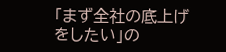「まず全社の底上げをしたい」の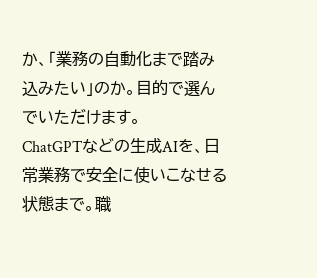か、「業務の自動化まで踏み込みたい」のか。目的で選んでいただけます。
ChatGPTなどの生成AIを、日常業務で安全に使いこなせる状態まで。職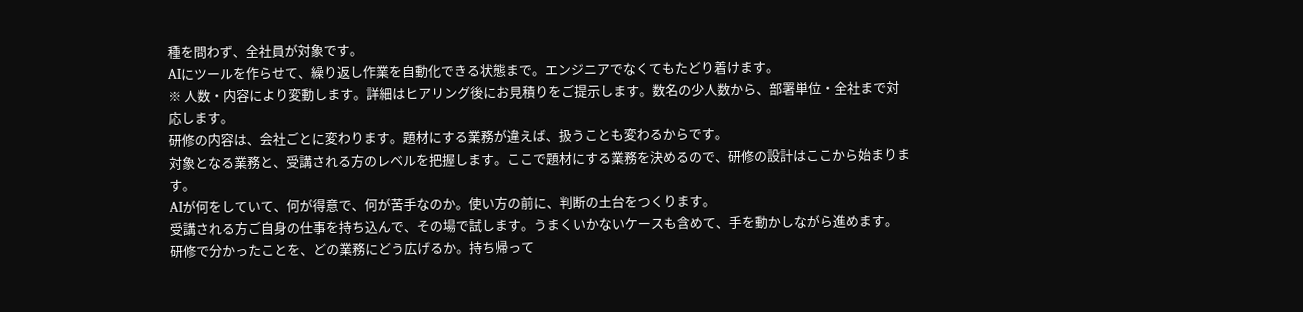種を問わず、全社員が対象です。
AIにツールを作らせて、繰り返し作業を自動化できる状態まで。エンジニアでなくてもたどり着けます。
※ 人数・内容により変動します。詳細はヒアリング後にお見積りをご提示します。数名の少人数から、部署単位・全社まで対応します。
研修の内容は、会社ごとに変わります。題材にする業務が違えば、扱うことも変わるからです。
対象となる業務と、受講される方のレベルを把握します。ここで題材にする業務を決めるので、研修の設計はここから始まります。
AIが何をしていて、何が得意で、何が苦手なのか。使い方の前に、判断の土台をつくります。
受講される方ご自身の仕事を持ち込んで、その場で試します。うまくいかないケースも含めて、手を動かしながら進めます。
研修で分かったことを、どの業務にどう広げるか。持ち帰って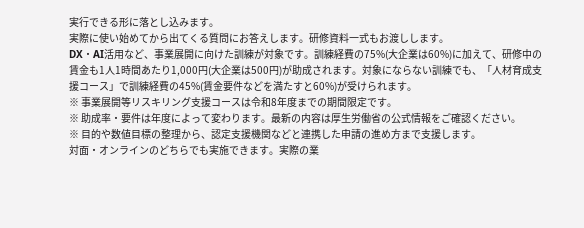実行できる形に落とし込みます。
実際に使い始めてから出てくる質問にお答えします。研修資料一式もお渡しします。
DX・AI活用など、事業展開に向けた訓練が対象です。訓練経費の75%(大企業は60%)に加えて、研修中の賃金も1人1時間あたり1,000円(大企業は500円)が助成されます。対象にならない訓練でも、「人材育成支援コース」で訓練経費の45%(賃金要件などを満たすと60%)が受けられます。
※ 事業展開等リスキリング支援コースは令和8年度までの期間限定です。
※ 助成率・要件は年度によって変わります。最新の内容は厚生労働省の公式情報をご確認ください。
※ 目的や数値目標の整理から、認定支援機関などと連携した申請の進め方まで支援します。
対面・オンラインのどちらでも実施できます。実際の業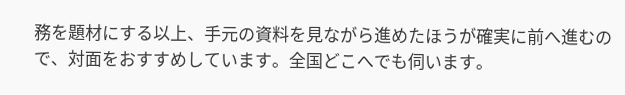務を題材にする以上、手元の資料を見ながら進めたほうが確実に前へ進むので、対面をおすすめしています。全国どこへでも伺います。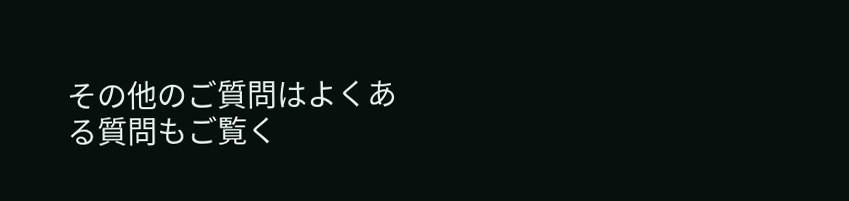その他のご質問はよくある質問もご覧く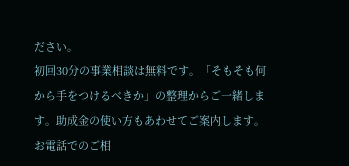ださい。
初回30分の事業相談は無料です。「そもそも何から手をつけるべきか」の整理からご一緒します。助成金の使い方もあわせてご案内します。
お電話でのご相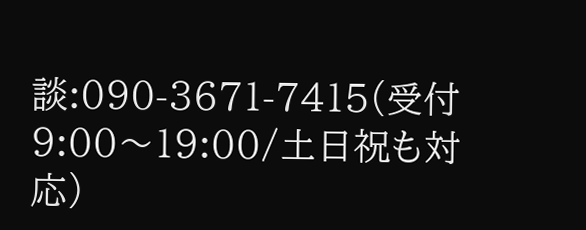談:090-3671-7415(受付 9:00〜19:00/土日祝も対応)